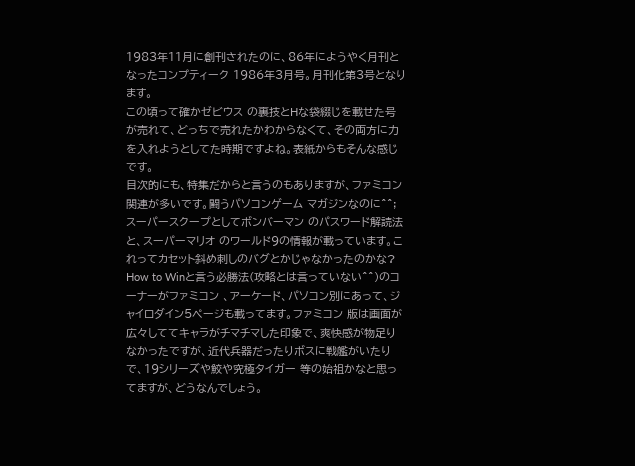1983年11月に創刊されたのに、86年にようやく月刊となったコンプティーク 1986年3月号。月刊化第3号となります。
この頃って確かゼビウス の裏技とHな袋綴じを載せた号が売れて、どっちで売れたかわからなくて、その両方に力を入れようとしてた時期ですよね。表紙からもそんな感じです。
目次的にも、特集だからと言うのもありますが、ファミコン 関連が多いです。闘うパソコンゲーム マガジンなのに^^;
スーパースクープとしてボンバーマン のパスワード解読法と、スーパーマリオ のワールド9の情報が載っています。これってカセット斜め刺しのバグとかじゃなかったのかな?
How to Winと言う必勝法(攻略とは言っていない^^)のコーナーがファミコン 、アーケード、パソコン別にあって、ジャイロダイン5ページも載ってます。ファミコン 版は画面が広々しててキャラがチマチマした印象で、爽快感が物足りなかったですが、近代兵器だったりボスに戦艦がいたりで、19シリーズや鮫や究極タイガー 等の始祖かなと思ってますが、どうなんでしょう。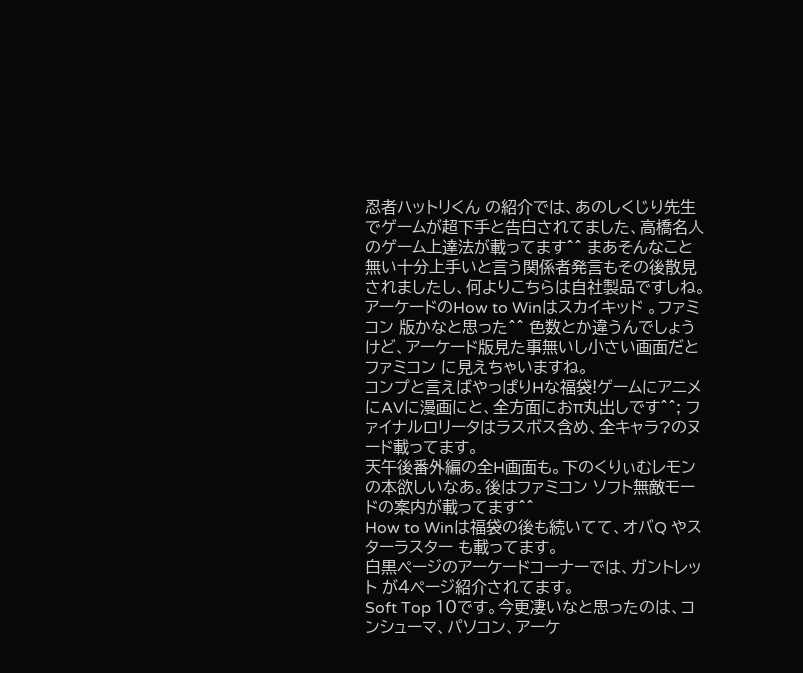忍者ハットリくん の紹介では、あのしくじり先生 でゲームが超下手と告白されてました、高橋名人 のゲーム上達法が載ってます^^ まあそんなこと無い十分上手いと言う関係者発言もその後散見されましたし、何よりこちらは自社製品ですしね。
アーケードのHow to Winはスカイキッド 。ファミコン 版かなと思った^^ 色数とか違うんでしょうけど、アーケード版見た事無いし小さい画面だとファミコン に見えちゃいますね。
コンプと言えばやっぱりHな福袋!ゲームにアニメにAVに漫画にと、全方面におπ丸出しです^^; ファイナルロリータはラスボス含め、全キャラ?のヌード載ってます。
天午後番外編の全H画面も。下のくりぃむレモン の本欲しいなあ。後はファミコン ソフト無敵モードの案内が載ってます^^
How to Winは福袋の後も続いてて、オバQ やスターラスター も載ってます。
白黒ページのアーケードコーナーでは、ガントレット が4ページ紹介されてます。
Soft Top 10です。今更凄いなと思ったのは、コンシューマ、パソコン、アーケ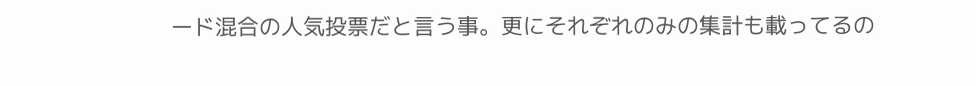ード混合の人気投票だと言う事。更にそれぞれのみの集計も載ってるの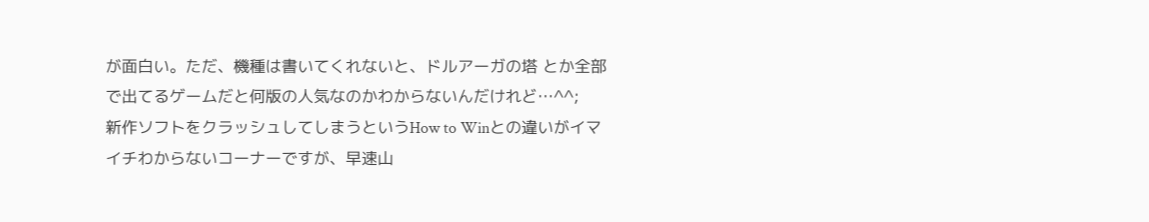が面白い。ただ、機種は書いてくれないと、ドルアーガの塔 とか全部で出てるゲームだと何版の人気なのかわからないんだけれど…^^;
新作ソフトをクラッシュしてしまうというHow to Winとの違いがイマイチわからないコーナーですが、早速山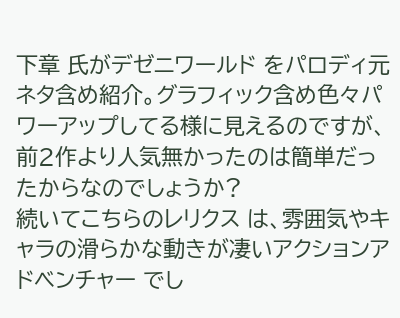下章 氏がデゼニワールド をパロディ元ネタ含め紹介。グラフィック含め色々パワーアップしてる様に見えるのですが、前2作より人気無かったのは簡単だったからなのでしょうか?
続いてこちらのレリクス は、雰囲気やキャラの滑らかな動きが凄いアクションアドベンチャー でし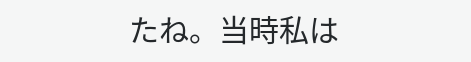たね。当時私は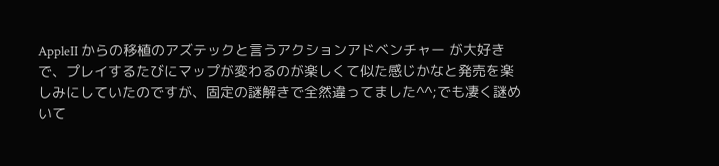AppleII からの移植のアズテックと言うアクションアドベンチャー が大好きで、プレイするたびにマップが変わるのが楽しくて似た感じかなと発売を楽しみにしていたのですが、固定の謎解きで全然違ってました^^;でも凄く謎めいて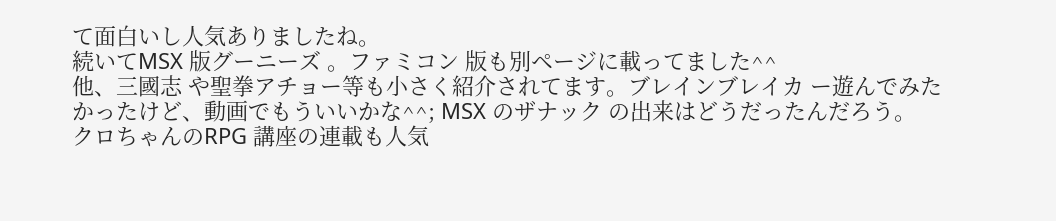て面白いし人気ありましたね。
続いてMSX 版グーニーズ 。ファミコン 版も別ページに載ってました^^
他、三國志 や聖拳アチョー等も小さく紹介されてます。ブレインブレイカ ー遊んでみたかったけど、動画でもういいかな^^; MSX のザナック の出来はどうだったんだろう。
クロちゃんのRPG 講座の連載も人気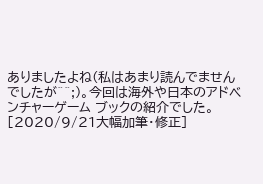ありましたよね(私はあまり読んでませんでしたが^^;)。今回は海外や日本のアドベンチャーゲーム ブックの紹介でした。
[2020/9/21大幅加筆・修正]